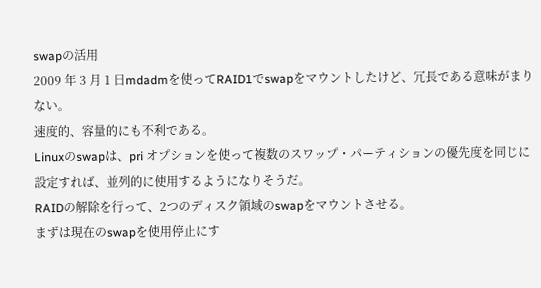swapの活用
2009 年 3 月 1 日mdadmを使ってRAID1でswapをマウントしたけど、冗長である意味がまりない。
速度的、容量的にも不利である。
Linuxのswapは、pri オプションを使って複数のスワップ・パーティションの優先度を同じに設定すれば、並列的に使用するようになりそうだ。
RAIDの解除を行って、2つのディスク領域のswapをマウントさせる。
まずは現在のswapを使用停止にす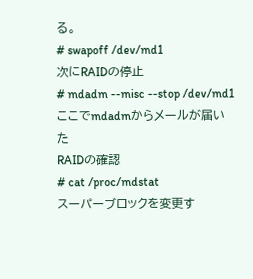る。
# swapoff /dev/md1
次にRAIDの停止
# mdadm --misc --stop /dev/md1
ここでmdadmからメールが届いた
RAIDの確認
# cat /proc/mdstat
スーパーブロックを変更す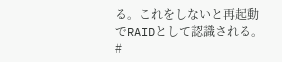る。これをしないと再起動でRAIDとして認識される。
#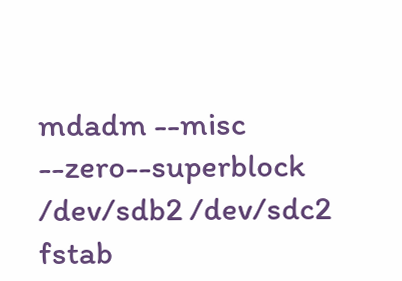mdadm --misc --zero--superblock /dev/sdb2 /dev/sdc2
fstab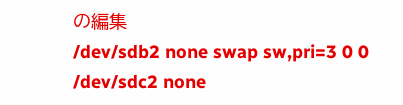の編集
/dev/sdb2 none swap sw,pri=3 0 0 /dev/sdc2 none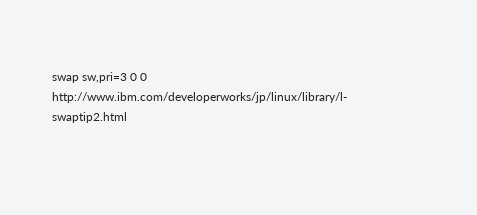swap sw,pri=3 0 0
http://www.ibm.com/developerworks/jp/linux/library/l-swaptip2.html